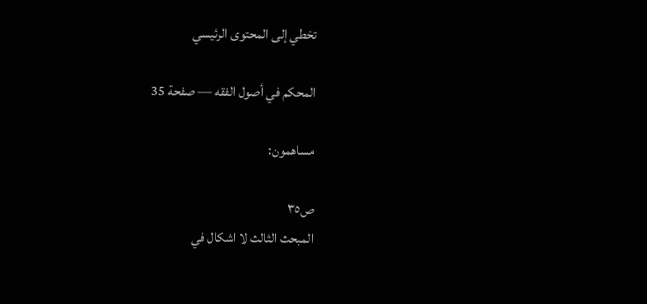تخطي إلى المحتوى الرئيسي

المحكم في أصول الفقه — صفحة 35

مساهمون:

ص٣٥
المبحث الثالث لا اشكال في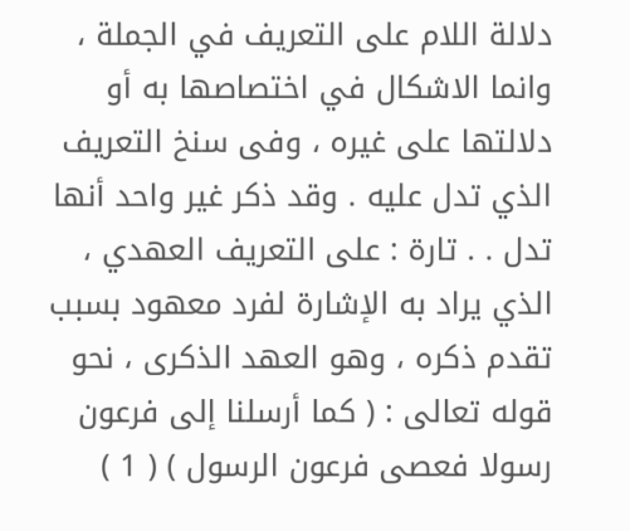دلالة اللام على التعريف في الجملة ، وانما الاشكال في اختصاصها به أو دلالتها على غيره ، وفى سنخ التعريف الذي تدل عليه . وقد ذكر غير واحد أنها تدل . . تارة : على التعريف العهدي ، الذي يراد به الإشارة لفرد معهود بسبب تقدم ذكره ، وهو العهد الذكرى ، نحو قوله تعالى : ( كما أرسلنا إلى فرعون رسولا فعصى فرعون الرسول ) ( 1 )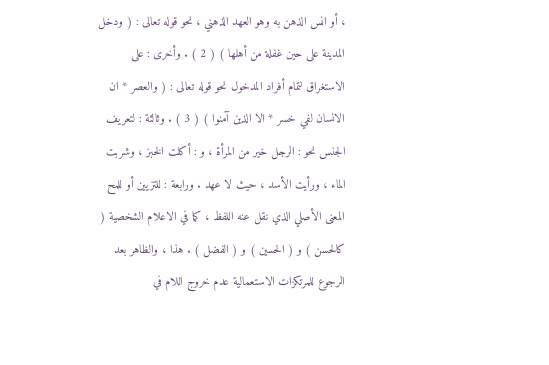، أو انس الذهن به وهو العهد الذهني ، نحو قوله تعالى : ( ودخل المدينة على حين غفلة من أهلها ) ( 2 ) . وأخرى : على الاستغراق لتمام أفراد المدخول نحو قوله تعالى : ( والعصر * ان الانسان لفي خسر * الا الذين آمنوا ) ( 3 ) . وثالثة : لتعريف الجنس نحو : الرجل خير من المرأة ، و : أكلت الخبز ، وشربت الماء ، ورأيت الأسد ، حيث لا عهد . ورابعة : للتزيين أو للمح المعنى الأصلي الذي نقل عنه اللفظ ، كما في الاعلام الشخصية ( كالحسن ) و ( الحسين ) و ( الفضل ) . هذا ، والظاهر بعد الرجوع للمرتكزات الاستعمالية عدم خروج اللام في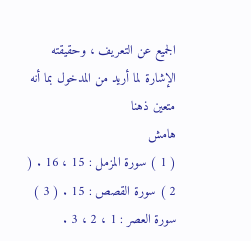الجميع عن التعريف ، وحقيقته الإشارة لما أريد من المدخول بما أنه متعين ذهنا
هامش
( 1 ) سورة المزمل : 15 ، 16 . ( 2 ) سورة القصص : 15 . ( 3 ) سورة العصر : 1 ، 2 ، 3 .